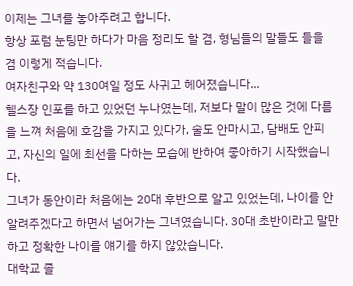이제는 그녀를 놓아주려고 합니다.
항상 포럼 눈팅만 하다가 마음 정리도 할 겸, 형님들의 말들도 들을 겸 이렇게 적습니다.
여자친구와 약 130여일 정도 사귀고 헤어졌습니다...
헬스장 인포를 하고 있었던 누나였는데, 저보다 말이 많은 것에 다름을 느껴 처음에 호감을 가지고 있다가, 술도 안마시고, 담배도 안피고, 자신의 일에 최선을 다하는 모습에 반하여 좋아하기 시작했습니다.
그녀가 동안이라 처음에는 20대 후반으로 알고 있었는데, 나이를 안 알려주겠다고 하면서 넘어가는 그녀였습니다. 30대 초반이라고 말만 하고 정확한 나이를 얘기를 하지 않았습니다.
대학교 졸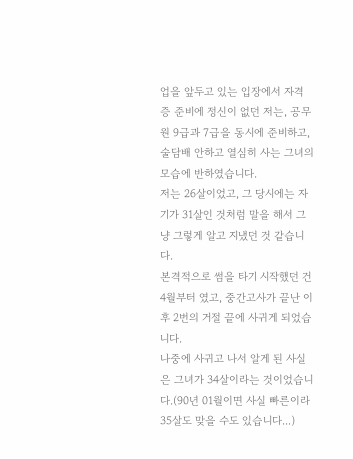업을 앞두고 있는 입장에서 자격증 준비에 정신이 없던 저는, 공무원 9급과 7급을 동시에 준비하고, 술담배 안하고 열심히 사는 그녀의 모습에 반하였습니다.
저는 26살이었고, 그 당시에는 자기가 31살인 것처럼 말을 해서 그냥 그렇게 알고 지냈던 것 같습니다.
본격적으로 썸을 타기 시작했던 건 4월부터 였고, 중간고사가 끝난 이후 2번의 거절 끝에 사귀게 되었습니다.
나중에 사귀고 나서 알게 된 사실은 그녀가 34살이라는 것이었습니다.(90년 01월이면 사실 빠른이라 35살도 맞을 수도 있습니다...)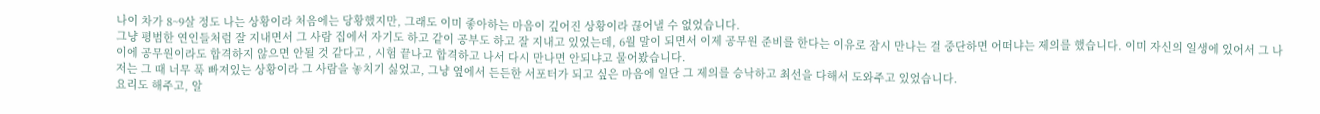나이 차가 8~9살 정도 나는 상황이라 처음에는 당황했지만, 그래도 이미 좋아하는 마음이 깊어진 상황이라 끊어낼 수 없었습니다.
그냥 평범한 연인들처럼 잘 지내면서 그 사람 집에서 자기도 하고 같이 공부도 하고 잘 지내고 있었는데, 6월 말이 되면서 이제 공무원 준비를 한다는 이유로 잠시 만나는 걸 중단하면 어떠냐는 제의를 했습니다. 이미 자신의 일생에 있어서 그 나이에 공무원이라도 합격하지 않으면 안될 것 같다고 , 시험 끝나고 합격하고 나서 다시 만나면 안되냐고 물어봤습니다.
저는 그 때 너무 푹 빠져있는 상황이라 그 사람을 놓치기 싫었고, 그냥 옆에서 든든한 서포터가 되고 싶은 마음에 일단 그 제의를 승낙하고 최선을 다해서 도와주고 있었습니다.
요리도 해주고, 알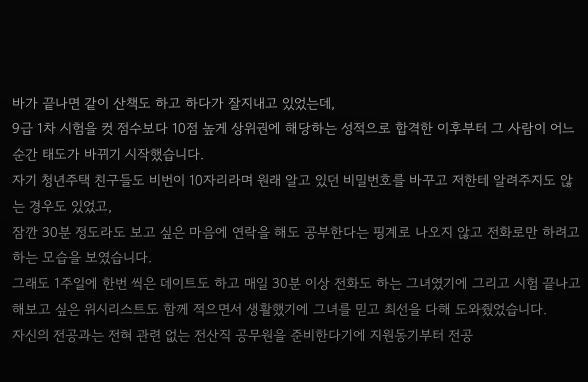바가 끝나면 같이 산책도 하고 하다가 잘지내고 있었는데,
9급 1차 시험을 컷 점수보다 10점 높게 상위권에 해당하는 성적으로 합격한 이후부터 그 사람이 어느 순간 태도가 바뀌기 시작했습니다.
자기 청년주택 친구들도 비번이 10자리라며 원래 알고 있던 비밀번호를 바꾸고 저한테 알려주지도 않는 경우도 있었고,
잠깐 30분 정도라도 보고 싶은 마음에 연락을 해도 공부한다는 핑계로 나오지 않고 전화로만 하려고 하는 모습을 보였습니다.
그래도 1주일에 한번 씩은 데이트도 하고 매일 30분 이상 전화도 하는 그녀였기에 그리고 시험 끝나고 해보고 싶은 위시리스트도 함께 적으면서 생활했기에 그녀를 믿고 최선을 다해 도와줬었습니다.
자신의 전공과는 전혀 관련 없는 전산직 공무원을 준비한다기에 지원동기부터 전공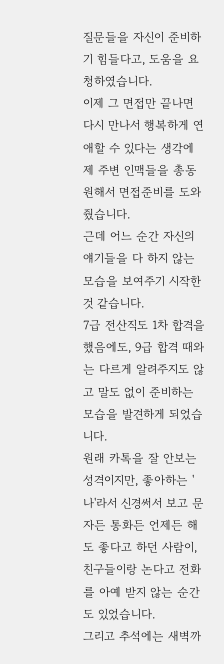질문들을 자신이 준비하기 힘들다고, 도움을 요청하였습니다.
이제 그 면접만 끝나면 다시 만나서 행복하게 연애할 수 있다는 생각에 제 주변 인맥들을 총동원해서 면접준비를 도와줬습니다.
근데 어느 순간 자신의 얘기들을 다 하지 않는 모습을 보여주기 시작한 것 같습니다.
7급 전산직도 1차 합격을 했음에도, 9급 합격 때와는 다르게 알려주지도 않고 말도 없이 준비하는 모습을 발견하게 되었습니다.
원래 카톡을 잘 안보는 성격이지만, 좋아하는 '나'라서 신경써서 보고 문자든 통화든 언제든 해도 좋다고 하던 사람이, 친구들이랑 논다고 전화를 아예 받지 않는 순간도 있었습니다.
그리고 추석에는 새벽까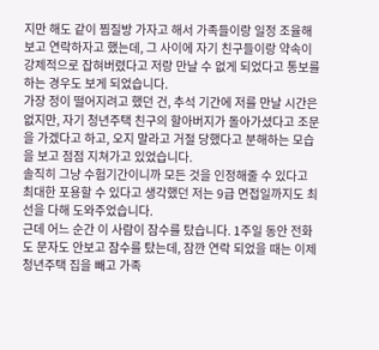지만 해도 같이 찜질방 가자고 해서 가족들이랑 일정 조율해보고 연락하자고 했는데, 그 사이에 자기 친구들이랑 약속이 강제적으로 잡혀버렸다고 저랑 만날 수 없게 되었다고 통보를 하는 경우도 보게 되었습니다.
가장 정이 떨어지려고 했던 건, 추석 기간에 저를 만날 시간은 없지만, 자기 청년주택 친구의 할아버지가 돌아가셨다고 조문을 가겠다고 하고, 오지 말라고 거절 당했다고 분해하는 모습을 보고 점점 지쳐가고 있었습니다.
솔직히 그냥 수험기간이니까 모든 것을 인정해줄 수 있다고 최대한 포용할 수 있다고 생각했던 저는 9급 면접일까지도 최선을 다해 도와주었습니다.
근데 어느 순간 이 사람이 잠수를 탔습니다. 1주일 동안 전화도 문자도 안보고 잠수를 탔는데, 잠깐 연락 되었을 때는 이제 청년주택 집을 빼고 가족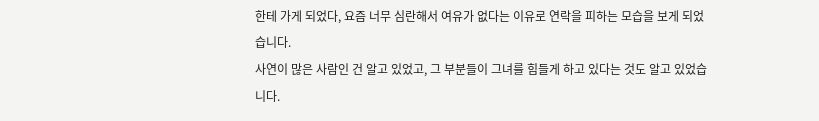한테 가게 되었다, 요즘 너무 심란해서 여유가 없다는 이유로 연락을 피하는 모습을 보게 되었습니다.
사연이 많은 사람인 건 알고 있었고, 그 부분들이 그녀를 힘들게 하고 있다는 것도 알고 있었습니다.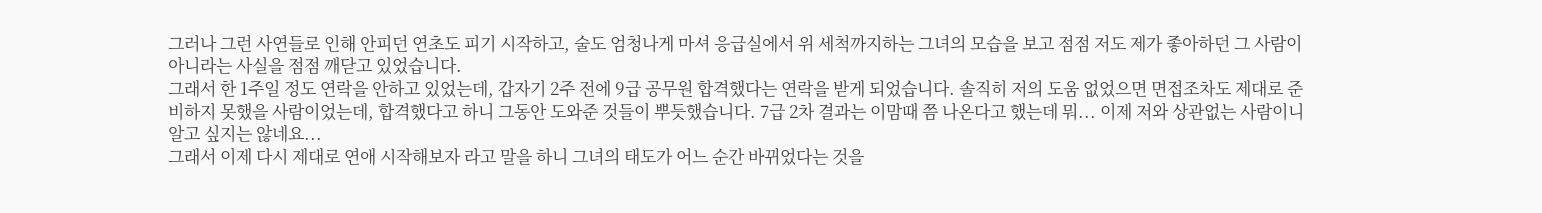그러나 그런 사연들로 인해 안피던 연초도 피기 시작하고, 술도 엄청나게 마셔 응급실에서 위 세척까지하는 그녀의 모습을 보고 점점 저도 제가 좋아하던 그 사람이 아니라는 사실을 점점 깨닫고 있었습니다.
그래서 한 1주일 정도 연락을 안하고 있었는데, 갑자기 2주 전에 9급 공무원 합격했다는 연락을 받게 되었습니다. 솔직히 저의 도움 없었으면 면접조차도 제대로 준비하지 못했을 사람이었는데, 합격했다고 하니 그동안 도와준 것들이 뿌듯했습니다. 7급 2차 결과는 이맘때 쯤 나온다고 했는데 뭐... 이제 저와 상관없는 사람이니 알고 싶지는 않네요...
그래서 이제 다시 제대로 연애 시작해보자 라고 말을 하니 그녀의 태도가 어느 순간 바뀌었다는 것을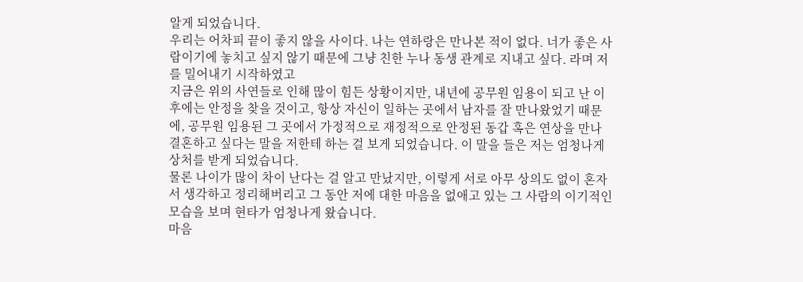알게 되었습니다.
우리는 어차피 끝이 좋지 않을 사이다. 나는 연하랑은 만나본 적이 없다. 너가 좋은 사람이기에 놓치고 싶지 않기 때문에 그냥 친한 누나 동생 관계로 지내고 싶다. 라며 저를 밀어내기 시작하였고
지금은 위의 사연들로 인해 많이 힘든 상황이지만, 내년에 공무원 임용이 되고 난 이후에는 안정을 찾을 것이고, 항상 자신이 일하는 곳에서 남자를 잘 만나왔었기 때문에, 공무원 임용된 그 곳에서 가정적으로 재정적으로 안정된 동갑 혹은 연상을 만나 결혼하고 싶다는 말을 저한테 하는 걸 보게 되었습니다. 이 말을 들은 저는 엄청나게 상처를 받게 되었습니다.
물론 나이가 많이 차이 난다는 걸 알고 만났지만, 이렇게 서로 아무 상의도 없이 혼자서 생각하고 정리해버리고 그 동안 저에 대한 마음을 없애고 있는 그 사람의 이기적인 모습을 보며 현타가 엄청나게 왔습니다.
마음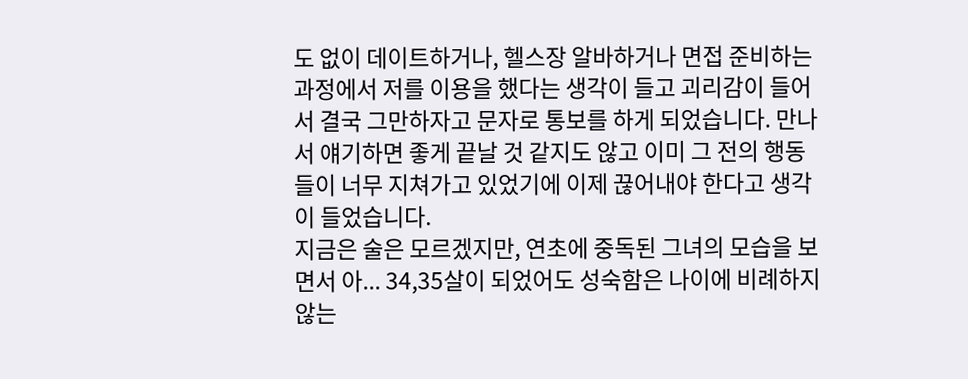도 없이 데이트하거나, 헬스장 알바하거나 면접 준비하는 과정에서 저를 이용을 했다는 생각이 들고 괴리감이 들어서 결국 그만하자고 문자로 통보를 하게 되었습니다. 만나서 얘기하면 좋게 끝날 것 같지도 않고 이미 그 전의 행동들이 너무 지쳐가고 있었기에 이제 끊어내야 한다고 생각이 들었습니다.
지금은 술은 모르겠지만, 연초에 중독된 그녀의 모습을 보면서 아... 34,35살이 되었어도 성숙함은 나이에 비례하지 않는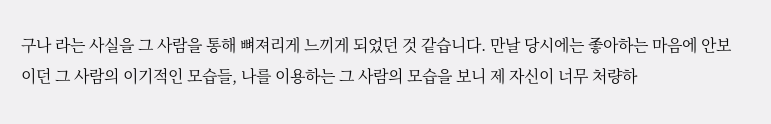구나 라는 사실을 그 사람을 통해 뼈져리게 느끼게 되었던 것 같습니다. 만날 당시에는 좋아하는 마음에 안보이던 그 사람의 이기적인 모습들, 나를 이용하는 그 사람의 모습을 보니 제 자신이 너무 처량하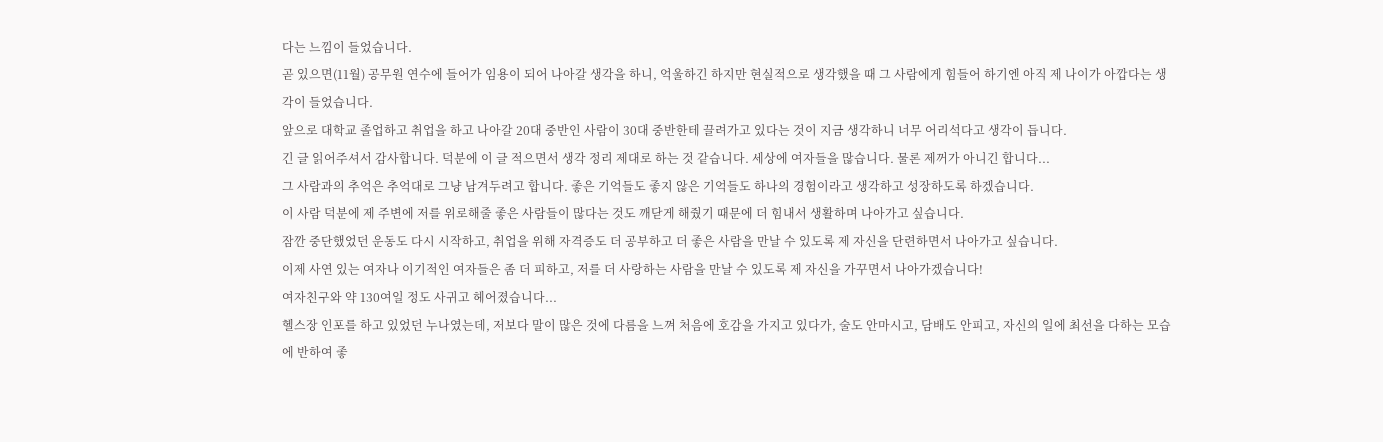다는 느낌이 들었습니다.
곧 있으면(11월) 공무원 연수에 들어가 임용이 되어 나아갈 생각을 하니, 억울하긴 하지만 현실적으로 생각했을 때 그 사람에게 힘들어 하기엔 아직 제 나이가 아깝다는 생각이 들었습니다.
앞으로 대학교 졸업하고 취업을 하고 나아갈 20대 중반인 사람이 30대 중반한테 끌려가고 있다는 것이 지금 생각하니 너무 어리석다고 생각이 듭니다.
긴 글 읽어주셔서 감사합니다. 덕분에 이 글 적으면서 생각 정리 제대로 하는 것 같습니다. 세상에 여자들을 많습니다. 물론 제꺼가 아니긴 합니다...
그 사람과의 추억은 추억대로 그냥 남겨두려고 합니다. 좋은 기억들도 좋지 않은 기억들도 하나의 경험이라고 생각하고 성장하도록 하겠습니다.
이 사람 덕분에 제 주변에 저를 위로해줄 좋은 사람들이 많다는 것도 깨닫게 해줬기 때문에 더 힘내서 생활하며 나아가고 싶습니다.
잠깐 중단했었던 운동도 다시 시작하고, 취업을 위해 자격증도 더 공부하고 더 좋은 사람을 만날 수 있도록 제 자신을 단련하면서 나아가고 싶습니다.
이제 사연 있는 여자나 이기적인 여자들은 좀 더 피하고, 저를 더 사랑하는 사람을 만날 수 있도록 제 자신을 가꾸면서 나아가겠습니다!
여자친구와 약 130여일 정도 사귀고 헤어졌습니다...
헬스장 인포를 하고 있었던 누나였는데, 저보다 말이 많은 것에 다름을 느껴 처음에 호감을 가지고 있다가, 술도 안마시고, 담배도 안피고, 자신의 일에 최선을 다하는 모습에 반하여 좋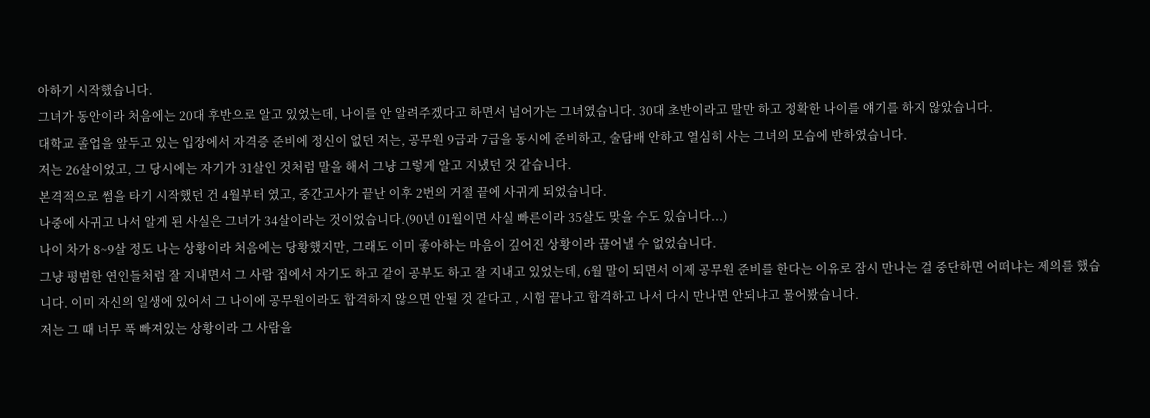아하기 시작했습니다.
그녀가 동안이라 처음에는 20대 후반으로 알고 있었는데, 나이를 안 알려주겠다고 하면서 넘어가는 그녀였습니다. 30대 초반이라고 말만 하고 정확한 나이를 얘기를 하지 않았습니다.
대학교 졸업을 앞두고 있는 입장에서 자격증 준비에 정신이 없던 저는, 공무원 9급과 7급을 동시에 준비하고, 술담배 안하고 열심히 사는 그녀의 모습에 반하였습니다.
저는 26살이었고, 그 당시에는 자기가 31살인 것처럼 말을 해서 그냥 그렇게 알고 지냈던 것 같습니다.
본격적으로 썸을 타기 시작했던 건 4월부터 였고, 중간고사가 끝난 이후 2번의 거절 끝에 사귀게 되었습니다.
나중에 사귀고 나서 알게 된 사실은 그녀가 34살이라는 것이었습니다.(90년 01월이면 사실 빠른이라 35살도 맞을 수도 있습니다...)
나이 차가 8~9살 정도 나는 상황이라 처음에는 당황했지만, 그래도 이미 좋아하는 마음이 깊어진 상황이라 끊어낼 수 없었습니다.
그냥 평범한 연인들처럼 잘 지내면서 그 사람 집에서 자기도 하고 같이 공부도 하고 잘 지내고 있었는데, 6월 말이 되면서 이제 공무원 준비를 한다는 이유로 잠시 만나는 걸 중단하면 어떠냐는 제의를 했습니다. 이미 자신의 일생에 있어서 그 나이에 공무원이라도 합격하지 않으면 안될 것 같다고 , 시험 끝나고 합격하고 나서 다시 만나면 안되냐고 물어봤습니다.
저는 그 때 너무 푹 빠져있는 상황이라 그 사람을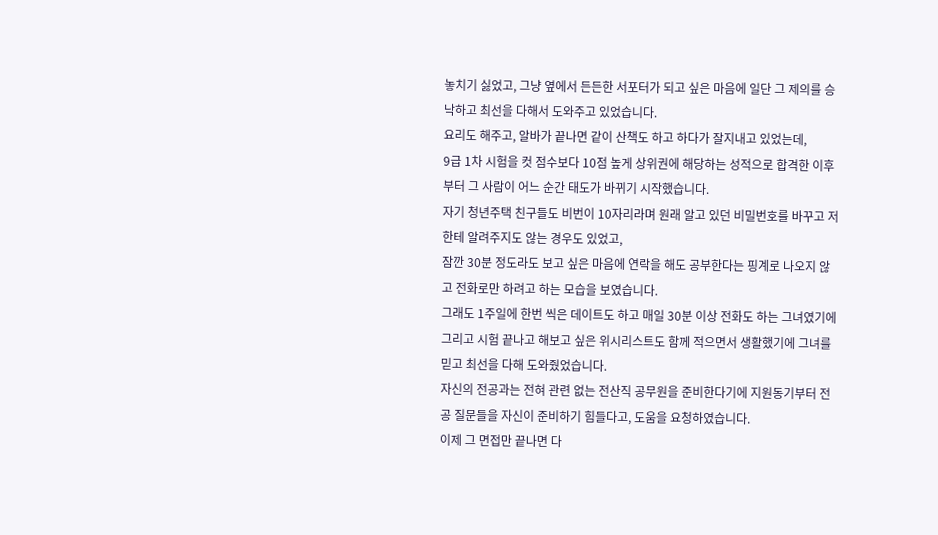놓치기 싫었고, 그냥 옆에서 든든한 서포터가 되고 싶은 마음에 일단 그 제의를 승낙하고 최선을 다해서 도와주고 있었습니다.
요리도 해주고, 알바가 끝나면 같이 산책도 하고 하다가 잘지내고 있었는데,
9급 1차 시험을 컷 점수보다 10점 높게 상위권에 해당하는 성적으로 합격한 이후부터 그 사람이 어느 순간 태도가 바뀌기 시작했습니다.
자기 청년주택 친구들도 비번이 10자리라며 원래 알고 있던 비밀번호를 바꾸고 저한테 알려주지도 않는 경우도 있었고,
잠깐 30분 정도라도 보고 싶은 마음에 연락을 해도 공부한다는 핑계로 나오지 않고 전화로만 하려고 하는 모습을 보였습니다.
그래도 1주일에 한번 씩은 데이트도 하고 매일 30분 이상 전화도 하는 그녀였기에 그리고 시험 끝나고 해보고 싶은 위시리스트도 함께 적으면서 생활했기에 그녀를 믿고 최선을 다해 도와줬었습니다.
자신의 전공과는 전혀 관련 없는 전산직 공무원을 준비한다기에 지원동기부터 전공 질문들을 자신이 준비하기 힘들다고, 도움을 요청하였습니다.
이제 그 면접만 끝나면 다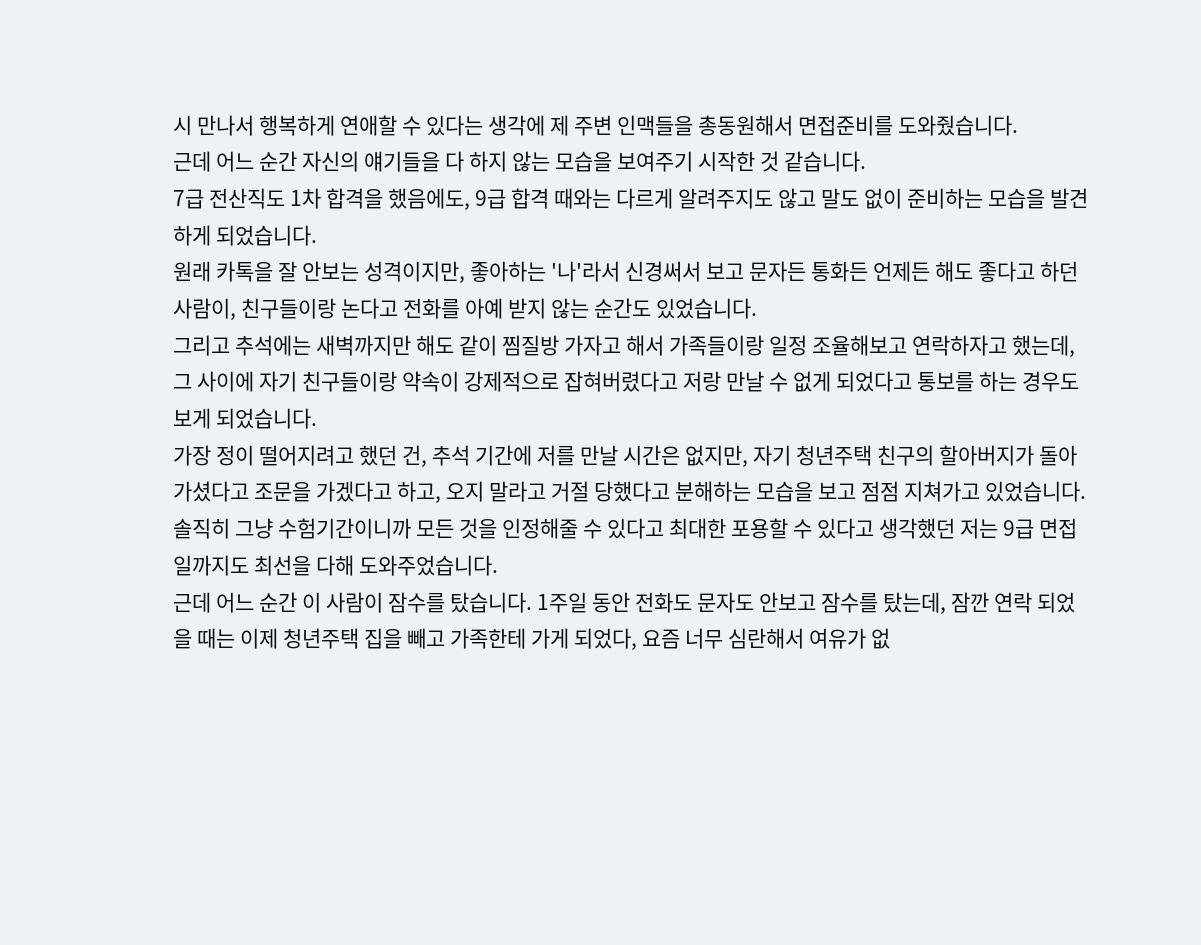시 만나서 행복하게 연애할 수 있다는 생각에 제 주변 인맥들을 총동원해서 면접준비를 도와줬습니다.
근데 어느 순간 자신의 얘기들을 다 하지 않는 모습을 보여주기 시작한 것 같습니다.
7급 전산직도 1차 합격을 했음에도, 9급 합격 때와는 다르게 알려주지도 않고 말도 없이 준비하는 모습을 발견하게 되었습니다.
원래 카톡을 잘 안보는 성격이지만, 좋아하는 '나'라서 신경써서 보고 문자든 통화든 언제든 해도 좋다고 하던 사람이, 친구들이랑 논다고 전화를 아예 받지 않는 순간도 있었습니다.
그리고 추석에는 새벽까지만 해도 같이 찜질방 가자고 해서 가족들이랑 일정 조율해보고 연락하자고 했는데, 그 사이에 자기 친구들이랑 약속이 강제적으로 잡혀버렸다고 저랑 만날 수 없게 되었다고 통보를 하는 경우도 보게 되었습니다.
가장 정이 떨어지려고 했던 건, 추석 기간에 저를 만날 시간은 없지만, 자기 청년주택 친구의 할아버지가 돌아가셨다고 조문을 가겠다고 하고, 오지 말라고 거절 당했다고 분해하는 모습을 보고 점점 지쳐가고 있었습니다.
솔직히 그냥 수험기간이니까 모든 것을 인정해줄 수 있다고 최대한 포용할 수 있다고 생각했던 저는 9급 면접일까지도 최선을 다해 도와주었습니다.
근데 어느 순간 이 사람이 잠수를 탔습니다. 1주일 동안 전화도 문자도 안보고 잠수를 탔는데, 잠깐 연락 되었을 때는 이제 청년주택 집을 빼고 가족한테 가게 되었다, 요즘 너무 심란해서 여유가 없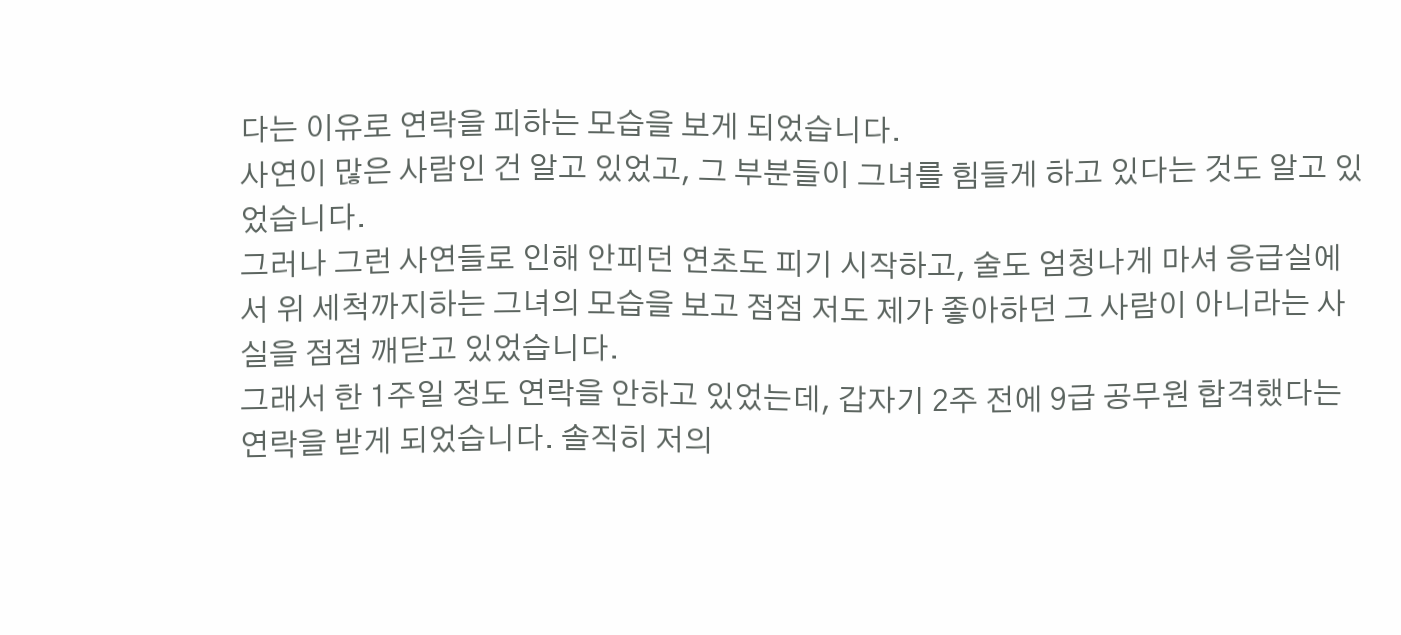다는 이유로 연락을 피하는 모습을 보게 되었습니다.
사연이 많은 사람인 건 알고 있었고, 그 부분들이 그녀를 힘들게 하고 있다는 것도 알고 있었습니다.
그러나 그런 사연들로 인해 안피던 연초도 피기 시작하고, 술도 엄청나게 마셔 응급실에서 위 세척까지하는 그녀의 모습을 보고 점점 저도 제가 좋아하던 그 사람이 아니라는 사실을 점점 깨닫고 있었습니다.
그래서 한 1주일 정도 연락을 안하고 있었는데, 갑자기 2주 전에 9급 공무원 합격했다는 연락을 받게 되었습니다. 솔직히 저의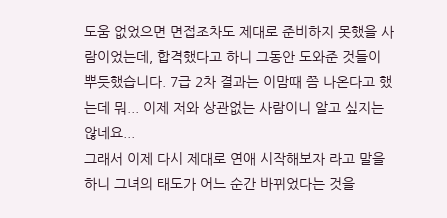도움 없었으면 면접조차도 제대로 준비하지 못했을 사람이었는데, 합격했다고 하니 그동안 도와준 것들이 뿌듯했습니다. 7급 2차 결과는 이맘때 쯤 나온다고 했는데 뭐... 이제 저와 상관없는 사람이니 알고 싶지는 않네요...
그래서 이제 다시 제대로 연애 시작해보자 라고 말을 하니 그녀의 태도가 어느 순간 바뀌었다는 것을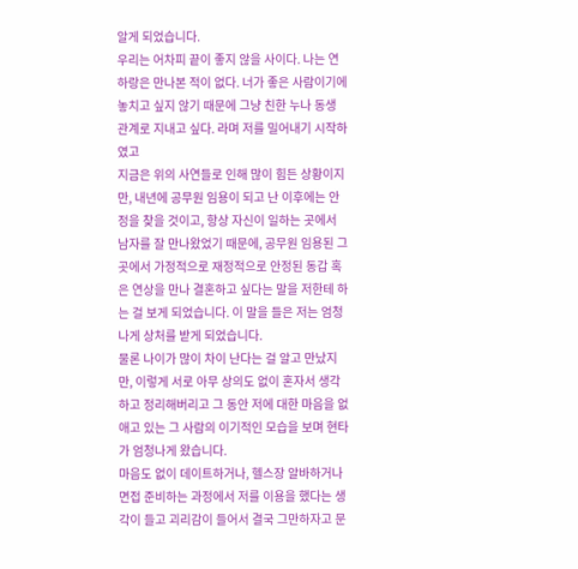알게 되었습니다.
우리는 어차피 끝이 좋지 않을 사이다. 나는 연하랑은 만나본 적이 없다. 너가 좋은 사람이기에 놓치고 싶지 않기 때문에 그냥 친한 누나 동생 관계로 지내고 싶다. 라며 저를 밀어내기 시작하였고
지금은 위의 사연들로 인해 많이 힘든 상황이지만, 내년에 공무원 임용이 되고 난 이후에는 안정을 찾을 것이고, 항상 자신이 일하는 곳에서 남자를 잘 만나왔었기 때문에, 공무원 임용된 그 곳에서 가정적으로 재정적으로 안정된 동갑 혹은 연상을 만나 결혼하고 싶다는 말을 저한테 하는 걸 보게 되었습니다. 이 말을 들은 저는 엄청나게 상처를 받게 되었습니다.
물론 나이가 많이 차이 난다는 걸 알고 만났지만, 이렇게 서로 아무 상의도 없이 혼자서 생각하고 정리해버리고 그 동안 저에 대한 마음을 없애고 있는 그 사람의 이기적인 모습을 보며 현타가 엄청나게 왔습니다.
마음도 없이 데이트하거나, 헬스장 알바하거나 면접 준비하는 과정에서 저를 이용을 했다는 생각이 들고 괴리감이 들어서 결국 그만하자고 문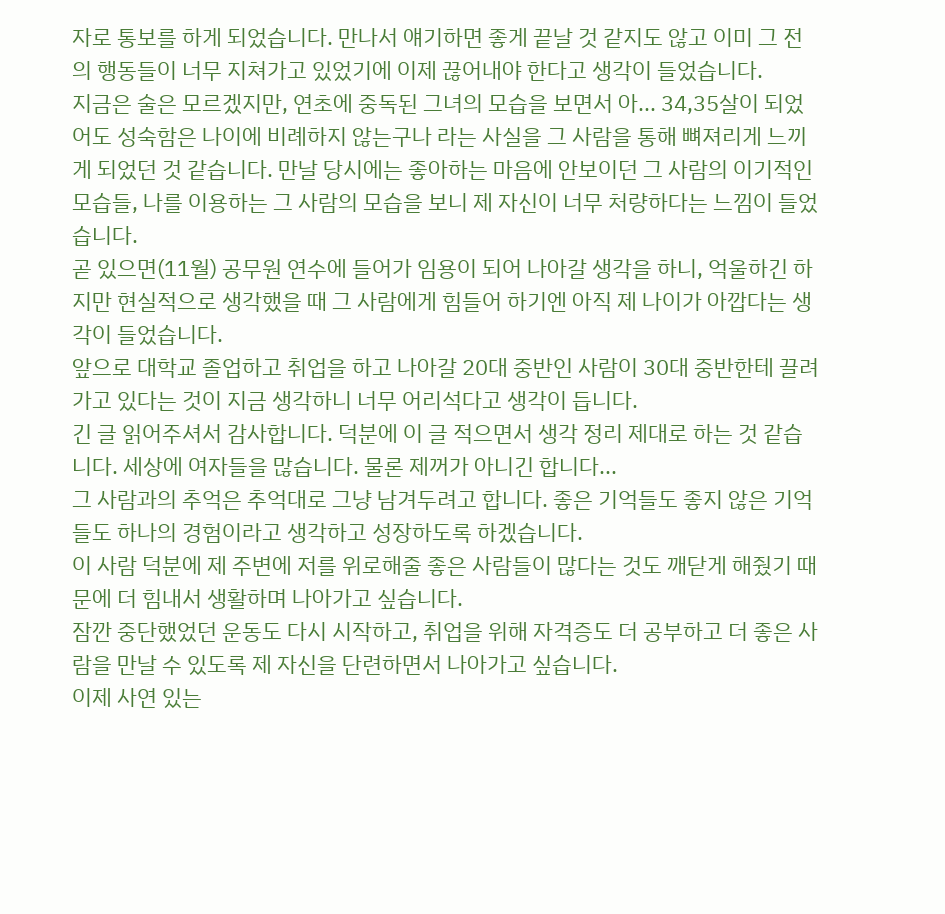자로 통보를 하게 되었습니다. 만나서 얘기하면 좋게 끝날 것 같지도 않고 이미 그 전의 행동들이 너무 지쳐가고 있었기에 이제 끊어내야 한다고 생각이 들었습니다.
지금은 술은 모르겠지만, 연초에 중독된 그녀의 모습을 보면서 아... 34,35살이 되었어도 성숙함은 나이에 비례하지 않는구나 라는 사실을 그 사람을 통해 뼈져리게 느끼게 되었던 것 같습니다. 만날 당시에는 좋아하는 마음에 안보이던 그 사람의 이기적인 모습들, 나를 이용하는 그 사람의 모습을 보니 제 자신이 너무 처량하다는 느낌이 들었습니다.
곧 있으면(11월) 공무원 연수에 들어가 임용이 되어 나아갈 생각을 하니, 억울하긴 하지만 현실적으로 생각했을 때 그 사람에게 힘들어 하기엔 아직 제 나이가 아깝다는 생각이 들었습니다.
앞으로 대학교 졸업하고 취업을 하고 나아갈 20대 중반인 사람이 30대 중반한테 끌려가고 있다는 것이 지금 생각하니 너무 어리석다고 생각이 듭니다.
긴 글 읽어주셔서 감사합니다. 덕분에 이 글 적으면서 생각 정리 제대로 하는 것 같습니다. 세상에 여자들을 많습니다. 물론 제꺼가 아니긴 합니다...
그 사람과의 추억은 추억대로 그냥 남겨두려고 합니다. 좋은 기억들도 좋지 않은 기억들도 하나의 경험이라고 생각하고 성장하도록 하겠습니다.
이 사람 덕분에 제 주변에 저를 위로해줄 좋은 사람들이 많다는 것도 깨닫게 해줬기 때문에 더 힘내서 생활하며 나아가고 싶습니다.
잠깐 중단했었던 운동도 다시 시작하고, 취업을 위해 자격증도 더 공부하고 더 좋은 사람을 만날 수 있도록 제 자신을 단련하면서 나아가고 싶습니다.
이제 사연 있는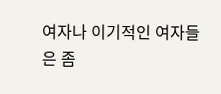여자나 이기적인 여자들은 좀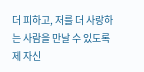더 피하고, 저를 더 사랑하는 사람을 만날 수 있도록 제 자신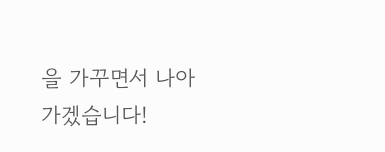을 가꾸면서 나아가겠습니다!